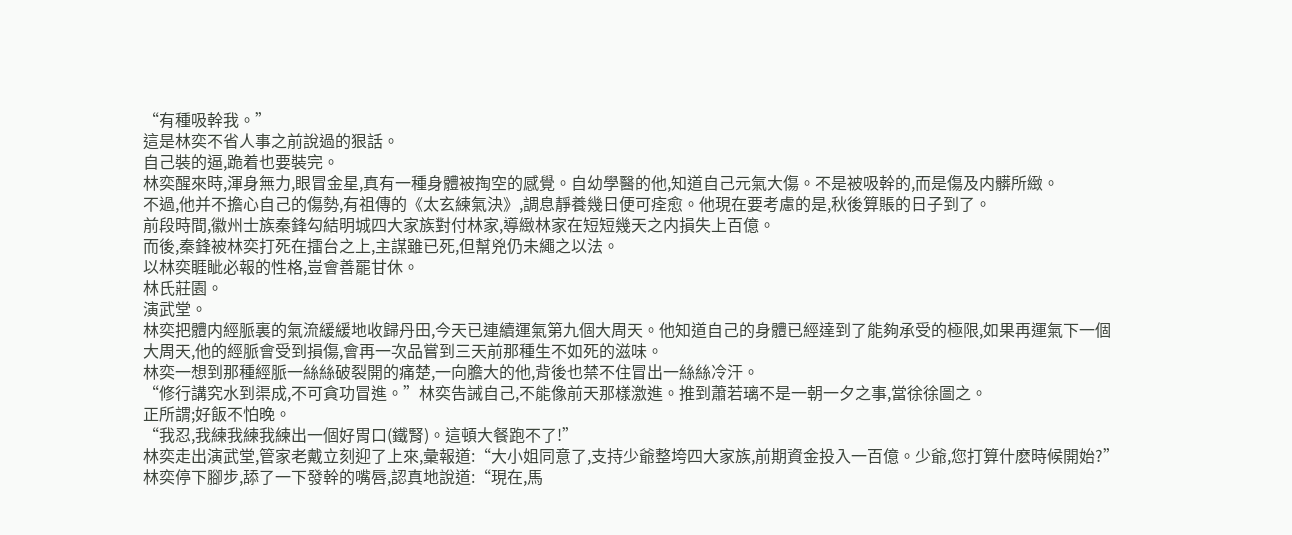“有種吸幹我。”
這是林奕不省人事之前說過的狠話。
自己裝的逼,跪着也要裝完。
林奕醒來時,渾身無力,眼冒金星,真有一種身體被掏空的感覺。自幼學醫的他,知道自己元氣大傷。不是被吸幹的,而是傷及内髒所緻。
不過,他并不擔心自己的傷勢,有祖傳的《太玄練氣決》,調息靜養幾日便可痊愈。他現在要考慮的是,秋後算賬的日子到了。
前段時間,徽州士族秦鋒勾結明城四大家族對付林家,導緻林家在短短幾天之内損失上百億。
而後,秦鋒被林奕打死在擂台之上,主謀雖已死,但幫兇仍未繩之以法。
以林奕睚眦必報的性格,豈會善罷甘休。
林氏莊園。
演武堂。
林奕把體内經脈裏的氣流緩緩地收歸丹田,今天已連續運氣第九個大周天。他知道自己的身體已經達到了能夠承受的極限,如果再運氣下一個大周天,他的經脈會受到損傷,會再一次品嘗到三天前那種生不如死的滋味。
林奕一想到那種經脈一絲絲破裂開的痛楚,一向膽大的他,背後也禁不住冒出一絲絲冷汗。
“修行講究水到渠成,不可貪功冒進。”林奕告誡自己,不能像前天那樣激進。推到蕭若璃不是一朝一夕之事,當徐徐圖之。
正所謂;好飯不怕晚。
“我忍,我練我練我練出一個好胃口(鐵腎)。這頓大餐跑不了!”
林奕走出演武堂,管家老戴立刻迎了上來,彙報道:“大小姐同意了,支持少爺整垮四大家族,前期資金投入一百億。少爺,您打算什麽時候開始?”
林奕停下腳步,舔了一下發幹的嘴唇,認真地說道:“現在,馬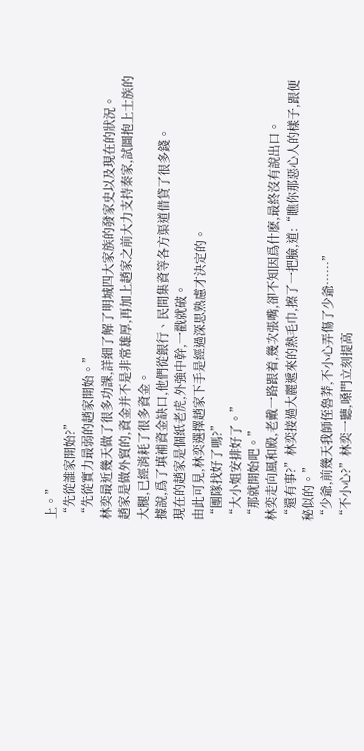上。”
“先從誰家開始?”
“先從實力最弱的趙家開始。”
林奕最近幾天做了很多功課,詳細了解了明城四大家族的發家史以及現在的狀況。
趙家是做外貿的,資金并不是非常雄厚,再加上趙家之前大力支持秦家,試圖抱上士族的大腿,已經消耗了很多資金。
據說,爲了填補資金缺口,他們從銀行、民間集資等各方渠道借貸了很多錢。
現在的趙家是個紙老虎,外強中幹,一戳就破。
由此可見,林奕選擇趙家下手是經過深思熟慮才決定的。
“團隊找好了嗎?”
“大小姐安排好了。”
“那就開始吧。”
林奕走向風和殿,老戴一路跟着,幾次張嘴,卻不知因爲什麽,最終沒有說出口。
“還有事?”林奕接過大麗遞來的熱毛巾,擦了一把臉,道:“瞧你那惡心人的樣子,跟便秘似的。”
“少爺,前幾天我師侄魯莽,不小心弄傷了少爺……”
“不小心?”林奕一聽,嗓門立刻提高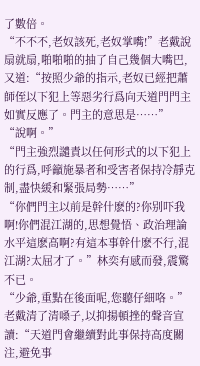了數倍。
“不不不,老奴該死,老奴掌嘴!”老戴說扇就扇,啪啪啪的抽了自己幾個大嘴巴,又道:“按照少爺的指示,老奴已經把蕭師侄以下犯上等惡劣行爲向天道門門主如實反應了。門主的意思是……”
“說啊。”
“門主強烈譴責以任何形式的以下犯上的行爲,呼籲施暴者和受害者保持冷靜克制,盡快緩和緊張局勢……”
“你們門主以前是幹什麽的?你别吓我啊!你們混江湖的,思想覺悟、政治理論水平這麽高啊?有這本事幹什麽不行,混江湖?太屈才了。”林奕有感而發,震驚不已。
“少爺,重點在後面呢,您聽仔細咯。”老戴清了清嗓子,以抑揚頓挫的聲音宣讀:“天道門會繼續對此事保持高度關注,避免事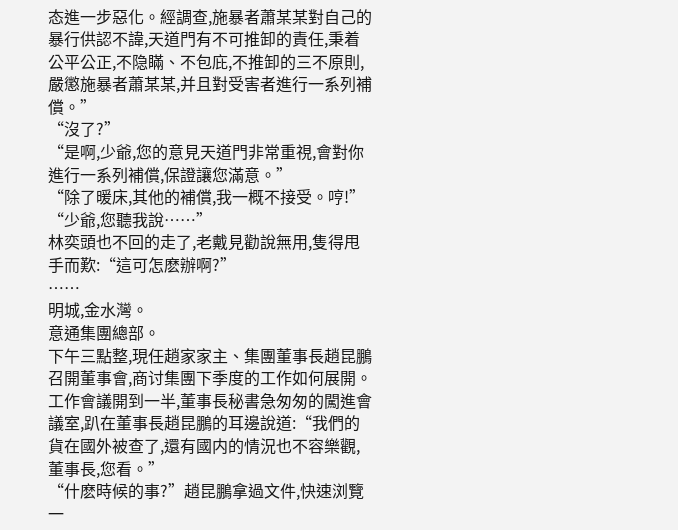态進一步惡化。經調查,施暴者蕭某某對自己的暴行供認不諱,天道門有不可推卸的責任,秉着公平公正,不隐瞞、不包庇,不推卸的三不原則,嚴懲施暴者蕭某某,并且對受害者進行一系列補償。”
“沒了?”
“是啊,少爺,您的意見天道門非常重視,會對你進行一系列補償,保證讓您滿意。”
“除了暖床,其他的補償,我一概不接受。哼!”
“少爺,您聽我說……”
林奕頭也不回的走了,老戴見勸說無用,隻得甩手而歎:“這可怎麽辦啊?”
……
明城,金水灣。
意通集團總部。
下午三點整,現任趙家家主、集團董事長趙昆鵬召開董事會,商讨集團下季度的工作如何展開。
工作會議開到一半,董事長秘書急匆匆的闖進會議室,趴在董事長趙昆鵬的耳邊說道:“我們的貨在國外被查了,還有國内的情況也不容樂觀,董事長,您看。”
“什麽時候的事?”趙昆鵬拿過文件,快速浏覽一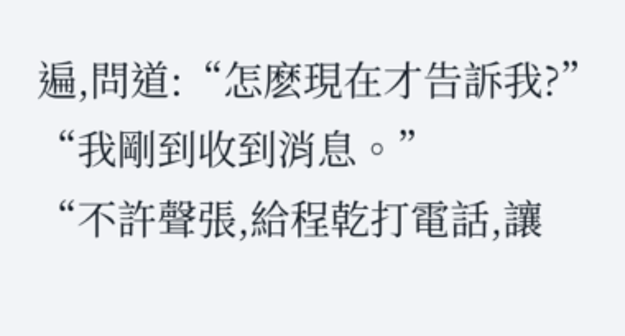遍,問道:“怎麽現在才告訴我?”
“我剛到收到消息。”
“不許聲張,給程乾打電話,讓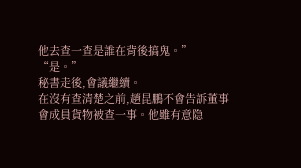他去查一查是誰在背後搞鬼。”
“是。”
秘書走後,會議繼續。
在沒有查清楚之前,趙昆鵬不會告訴董事會成員貨物被查一事。他雖有意隐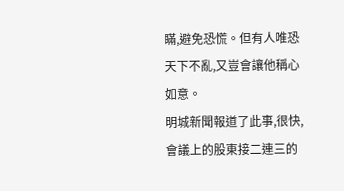瞞,避免恐慌。但有人唯恐天下不亂,又豈會讓他稱心如意。
明城新聞報道了此事,很快,會議上的股東接二連三的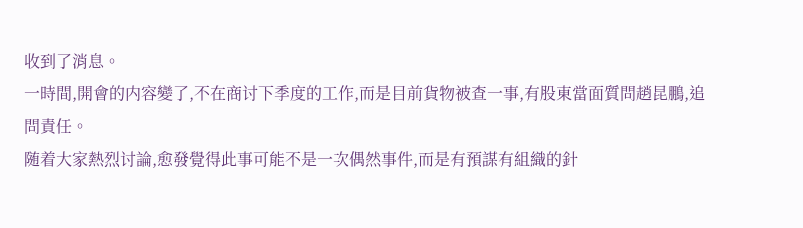收到了消息。
一時間,開會的内容變了,不在商讨下季度的工作,而是目前貨物被查一事,有股東當面質問趙昆鵬,追問責任。
随着大家熱烈讨論,愈發覺得此事可能不是一次偶然事件,而是有預謀有組織的針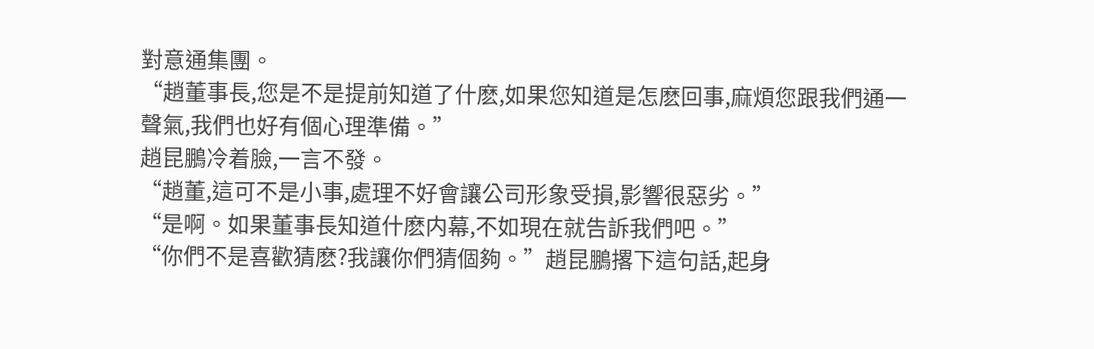對意通集團。
“趙董事長,您是不是提前知道了什麽,如果您知道是怎麽回事,麻煩您跟我們通一聲氣,我們也好有個心理準備。”
趙昆鵬冷着臉,一言不發。
“趙董,這可不是小事,處理不好會讓公司形象受損,影響很惡劣。”
“是啊。如果董事長知道什麽内幕,不如現在就告訴我們吧。”
“你們不是喜歡猜麽?我讓你們猜個夠。”趙昆鵬撂下這句話,起身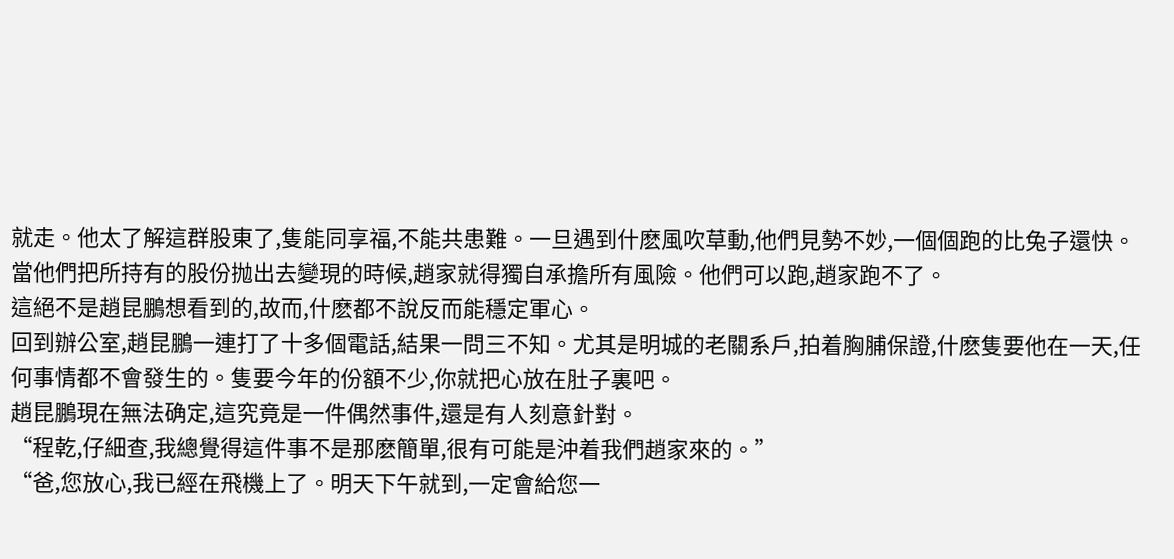就走。他太了解這群股東了,隻能同享福,不能共患難。一旦遇到什麽風吹草動,他們見勢不妙,一個個跑的比兔子還快。
當他們把所持有的股份抛出去變現的時候,趙家就得獨自承擔所有風險。他們可以跑,趙家跑不了。
這絕不是趙昆鵬想看到的,故而,什麽都不說反而能穩定軍心。
回到辦公室,趙昆鵬一連打了十多個電話,結果一問三不知。尤其是明城的老關系戶,拍着胸脯保證,什麽隻要他在一天,任何事情都不會發生的。隻要今年的份額不少,你就把心放在肚子裏吧。
趙昆鵬現在無法确定,這究竟是一件偶然事件,還是有人刻意針對。
“程乾,仔細查,我總覺得這件事不是那麽簡單,很有可能是沖着我們趙家來的。”
“爸,您放心,我已經在飛機上了。明天下午就到,一定會給您一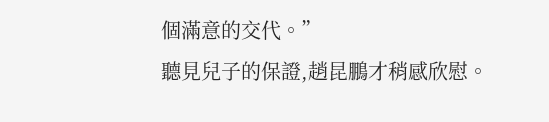個滿意的交代。”
聽見兒子的保證,趙昆鵬才稍感欣慰。